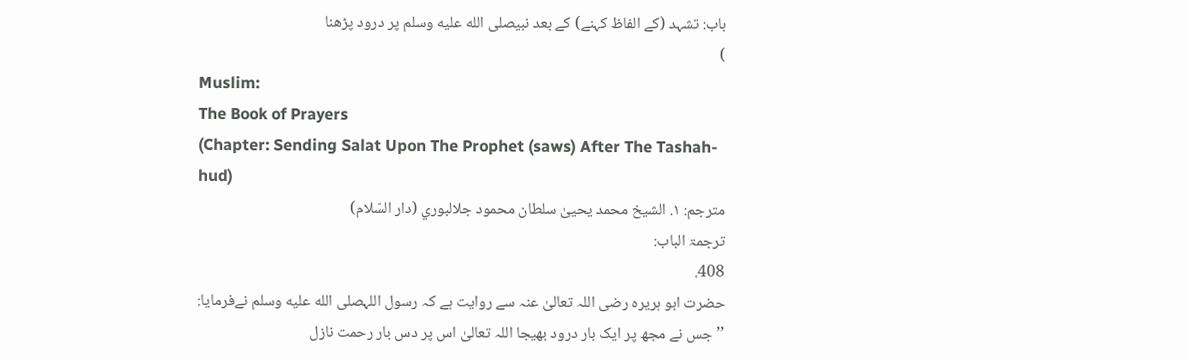باب: تشہد (کے الفاظ کہنے) کے بعد نبیصلى الله عليه وسلم پر درود پڑھنا
)
Muslim:
The Book of Prayers
(Chapter: Sending Salat Upon The Prophet (saws) After The Tashah-hud)
مترجم: ١. الشيخ محمد يحيىٰ سلطان محمود جلالبوري (دار السّلام)
ترجمۃ الباب:
408.
حضرت ابو ہریرہ رضی اللہ تعالیٰ عنہ سے روایت ہے کہ رسول اللہصلى الله عليه وسلم نےفرمایا: ’’جس نے مجھ پر ایک بار درود بھیجا اللہ تعالیٰ اس پر دس بار رحمت نازل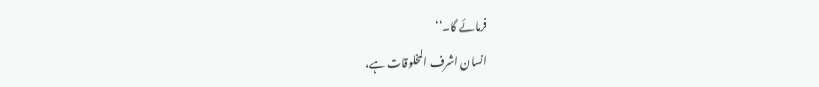فرمائے گا۔‘‘
انسان اشرف المخلوقات ہے،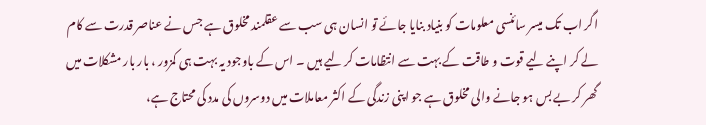اگر اب تک میسر سائنسی معلومات کو بنیاد بنایا جائے تو انسان ہی سب سے عقلمند مخلوق ہے جس نے عناصر قدرت سے کام لے کر اپنے لیے قوت و طاقت کے بہت سے انتظامات کر لیے ہیں ۔ اس کے باوجود یہ بہت ہی کمزور ، بار بار مشکلات میں گھر کر بے بس ہو جانے والی مخلوق ہے جو اپنی زندگی کے اکثر معاملات میں دوسروں کی مدد کی محتاج ہے،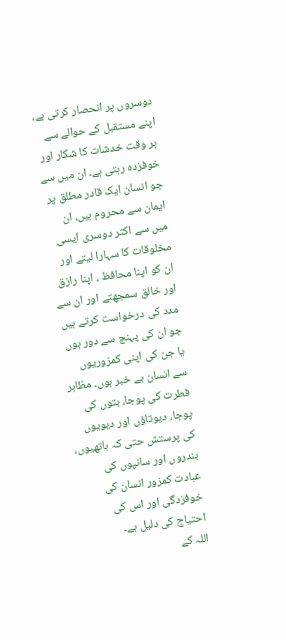دوسروں پر انحصار کرتی ہے، اپنے مستقبل کے حوالے سے ہر وقت خدشات کا شکار اور خوفزدہ رہتی ہے۔ ان میں سے جو انسان ایک قادر مطلق پر ایمان سے محروم ہیں، ان میں سے اکثر دوسری ایسی مخلوقات کا سہارا لیتے اور ان کو اپنا محافظ ، اپنا رازق اور خالق سمجھتے اور ان سے مدد کی درخواست کرتے ہیں جو ان کی پہنچ سے دور ہوں یا جن کی اپنی کمزوریوں سے انسان بے خبر ہوں۔ مظاہر فطرت کی پوجا، بتوں کی پوجا، دیوتاؤں اور دیویوں کی پرستش حتی کہ ہاتھیوں، بندروں اور سانپوں کی عبادت کمزور انسان کی خوفزدگی اور اس کی احتیاج کی دلیل ہے۔
اللہ کے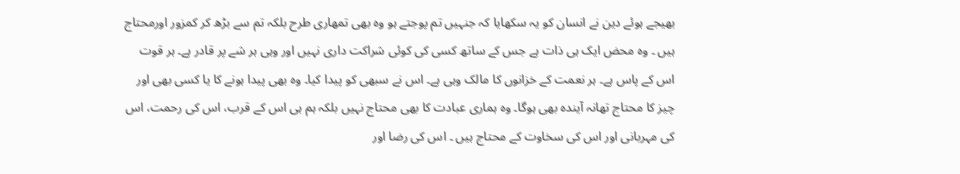بھیجے ہوئے دین نے انسان کو یہ سکھایا کہ جنہیں تم پوجتے ہو وہ بھی تمھاری طرح بلکہ تم سے بڑھ کر کمزور اورمحتاج ہیں ۔ وہ محض ایک ہی ذات ہے جس کے ساتھ کسی کی کوئی شراکت داری نہیں اور وہی ہر شے پر قادر ہے۔ ہر قوت اس کے پاس ہے۔ ہر نعمت کے خزانوں کا مالک وہی ہے۔ اس نے سبھی کو پیدا کیا۔ وہ بھی پیدا ہونے کا یا کسی بھی اور چیز کا محتاج تھانہ آیندہ بھی ہوگا۔ وہ ہماری عبادت کا بھی محتاج نہیں بلکہ ہم ہی اس کے قرب، اس کی رحمت، اس کی مہربانی اور اس کی سخاوت کے محتاج ہیں ۔ اس کی رضا اور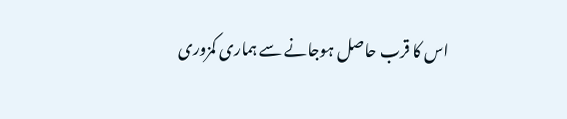اس کا قرب حاصل ہوجانے سے ہماری کمزوری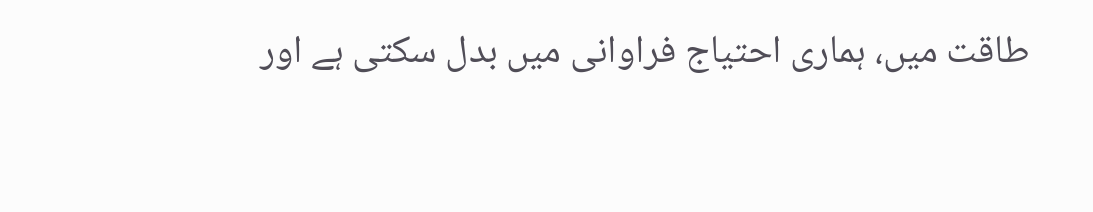طاقت میں، ہماری احتیاج فراوانی میں بدل سکتی ہے اور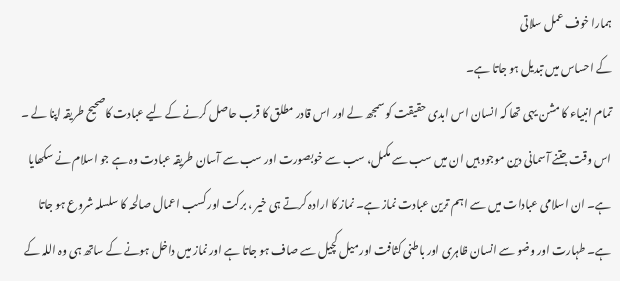ہمارا خوف عمل سلاتی
کے احساس میں تبدیل ہو جاتا ہے۔
تمام انبیاء کا مشن یہی تھا کہ انسان اس ابدی حقیقت کو سمجھ لے اور اس قادر مطلق کا قرب حاصل کرنے کے لیے عبادت کاصحیح طریقہ اپنا لے ۔ اس وقت جتنے آسمانی دین موجود ہیں ان میں سب سے مکمل، سب سے خوبصورت اور سب سے آسان طریقہ عبادت وہ ہے جو اسلام نے سکھایا ہے۔ ان اسلامی عبادات میں سے اہم ترین عبادت نماز ہے۔ نماز کا ارادہ کرتے ہی خیر ، برکت اور کسب اعمال صالحہ کا سلسلہ شروع ہو جاتا ہے۔ طہارت اور وضو سے انسان ظاہری اور باطنی کثافت اور میل کچیل سے صاف ہو جاتا ہے اور نماز میں داخل ہونے کے ساتھ ہی وہ اللہ کے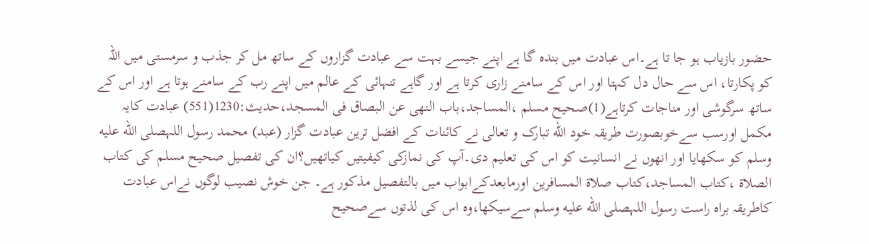حضور بازیاب ہو جا تا ہے۔اس عبادت میں بندہ گا ہے اپنے جیسے بہت سے عبادت گزاروں کے ساتھ مل کر جذب و سرمستی میں اللہ کو پکارتا، اس سے حال دل کہتا اور اس کے سامنے زاری کرتا ہے اور گاہے تنہائی کے عالم میں اپنے رب کے سامنے ہوتا ہے اور اس کے ساتھ سرگوشی اور مناجات کرتاہے(1)صحيح مسلم ،المساجد،باب النهى عن البصاق فى المسجد،حديث:1230(551) عبادت کایہ مکمل اورسب سےخوبصورت طریقہ خود الله تبارک و تعالی نے کائنات کے افضل ترین عبادت گزار (عبد) محمد رسول اللہصلى الله عليه وسلم کو سکھایا اور انھوں نے انسانیت کو اس کی تعلیم دی۔آپ کی نمازکی کیفیتیں کیاتھیں؟ان کی تفصیل صحیح مسلم کی كتاب الصلاة ،كتاب المساجد،كتاب صلاة المسافرين اورمابعدکےابواب میں بالتفصیل مذکور ہے۔ جن خوش نصیب لوگوں نےاس عبادت کاطریقہ براہ راست رسول اللہصلى الله عليه وسلم سےسیکھا،وہ اس کی لذتوں سےصحیح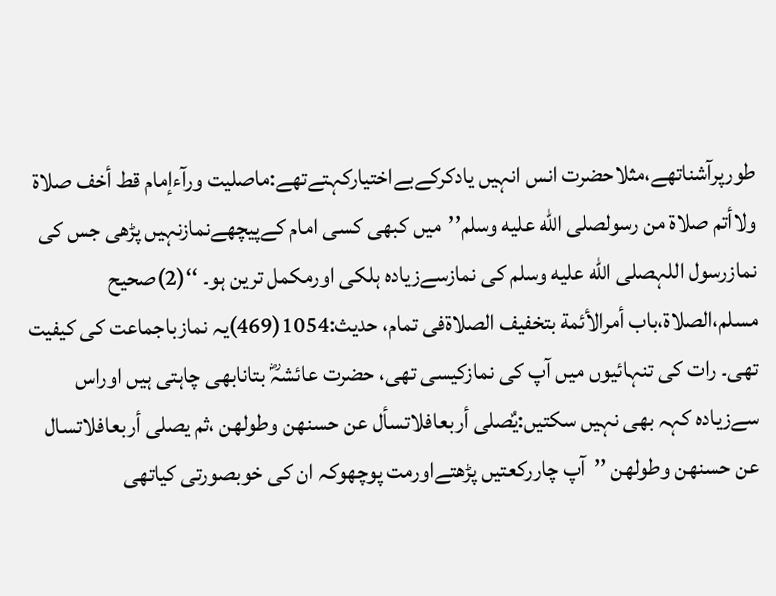طورپرآشناتھے،مثلاحضرت انس انہیں یادکرکےبےاختیارکہتےتھے:ماصليت ورآءإمام قط أخف صلاة ولاأتم صلاة من رسولصلى الله عليه وسلم’’میں کبھی کسی امام کےپیچھےنمازنہیں پڑھی جس کی نمازرسول اللہصلى الله عليه وسلم کی نمازسےزیادہ ہلکی اورمکمل ترین ہو۔ ‘‘(2)صحيح مسلم،الصلاة،باب أمرالأئمة بتخفيف الصلاةفى تمام، حديث:1054(469)یہ نمازباجماعت کی کیفیت تھی۔ رات کی تنہائیوں میں آپ کی نمازکیسی تھی، حضرت عائشہؓ بتانابھی چاہتی ہیں اوراس سےزیادہ کہہ بھی نہیں سکتیں:يٌصلى أربعافلاتسأل عن حسنهن وطولهن ،ثم يصلى أربعافلاتسال عن حسنهن وطولهن ’’آپ چاررکعتیں پڑھتےاورمت پوچھوکہ ان کی خوبصورتی کیاتھی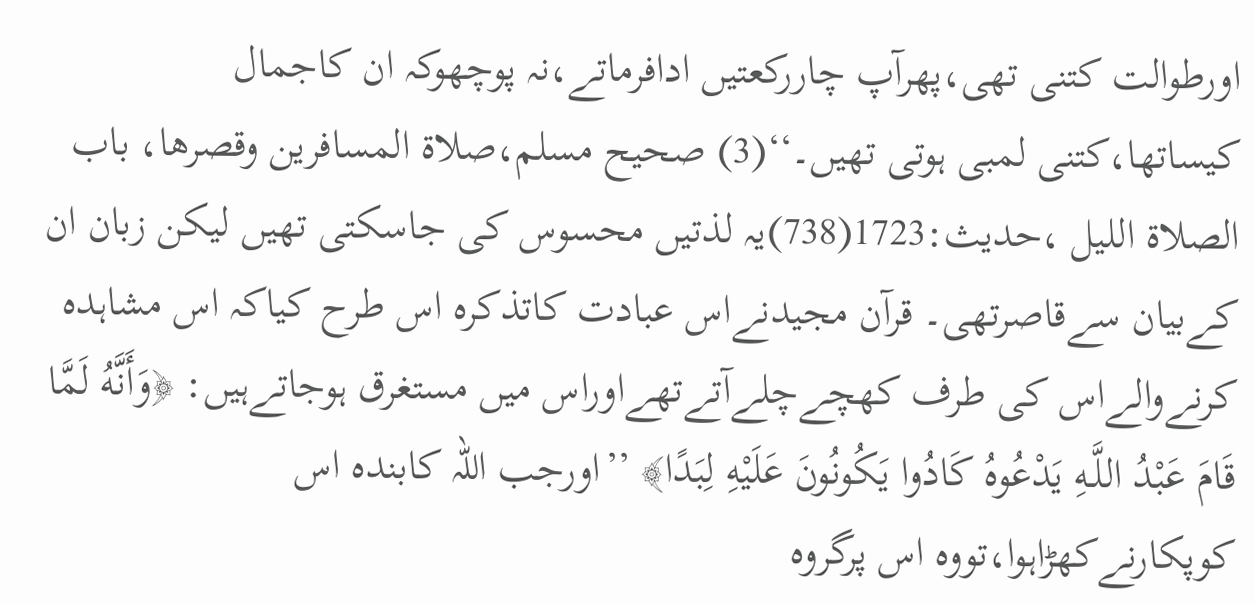اورطوالت کتنی تھی،پھرآپ چاررکعتیں ادافرماتے،نہ پوچھوکہ ان کاجمال کیساتھا،کتنی لمبی ہوتی تھیں۔‘‘(3) صحيح مسلم،صلاة المسافرين وقصرها، باب الصلاة الليل ،حديث:1723(738)یہ لذتیں محسوس کی جاسکتی تھیں لیکن زبان ان کےبیان سےقاصرتھی۔ قرآن مجیدنےاس عبادت کاتذکرہ اس طرح کیاکہ اس مشاہدہ کرنےوالےاس کی طرف کھچےچلےآتےتھےاوراس میں مستغرق ہوجاتےہیں: ﴿وَأَنَّهُ لَمَّا قَامَ عَبْدُ اللَّـهِ يَدْعُوهُ كَادُوا يَكُونُونَ عَلَيْهِ لِبَدًا﴾ ’’اورجب اللہ کابندہ اس کوپکارنےکھڑاہوا،تووہ اس پرگروہ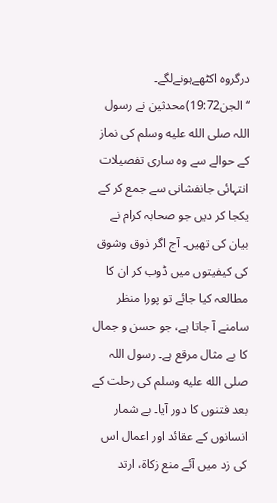درگروہ اکٹھےہونےلگے۔ ‘‘الجن19:72)محدثین نے رسول اللہ صلى الله عليه وسلم کی نماز کے حوالے سے وہ ساری تفصیلات انتہائی جانفشانی سے جمع کر کے یکجا کر دیں جو صحابہ کرام نے بیان کی تھیں۔ آج اگر ذوق وشوق کی کیفیتوں میں ڈوب کر ان کا مطالعہ کیا جائے تو پورا منظر سامنے آ جاتا ہے، جو حسن و جمال کا بے مثال مرقع ہے۔ رسول اللہ صلى الله عليه وسلم کی رحلت کے بعد فتنوں کا دور آیا۔ بے شمار انسانوں کے عقائد اور اعمال اس کی زد میں آئے منع زکاة، ارتد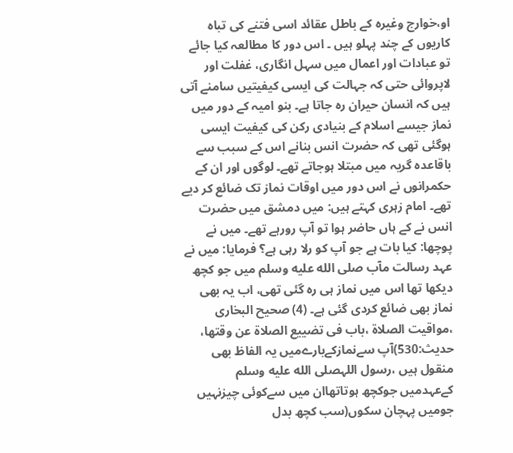او،خوارج وغیرہ کے باطل عقائد اسی فتنے کی تباہ کاریوں کے چند پہلو ہیں ۔ اس دور کا مطالعہ کیا جائے تو عبادات اور اعمال میں سہل انگاری، غفلت اور لاپروائی حتی کہ جہالت کی ایسی کیفیتیں سامنے آتی ہیں کہ انسان حیران رہ جاتا ہے۔ بنو امیہ کے دور میں نماز جیسے اسلام کے بنیادی رکن کی کیفیت ایسی ہوگئی تھی کہ حضرت انس بنانے اس کے سبب سے باقاعدہ گریہ میں مبتلا ہوجاتے تھے۔ لوگوں اور ان کے حکمرانوں نے اس دور میں اوقات نماز تک ضائع کر دیے تھے۔ امام زہری کہتے ہیں: میں دمشق میں حضرت انس نے کے ہاں حاضر ہوا تو آپ رورہے تھے۔ میں نے پوچھا: کیا بات ہے جو آپ کو رلا رہی ہے؟ فرمایا: میں نے عہد رسالت مآب صلى الله عليه وسلم میں جو کچھ دیکھا تھا اس میں نماز ہی رہ گئی تھی، اب یہ بھی نماز بھی ضائع کردی گئی ہے۔ (4) صحيح البخارى ،مواقيت الصلاة ،باب فى تضييع الصلاة عن وقتها، حديث:530)آپ سےنمازکےبارےمیں یہ الفاظ بھی منقول ہیں ،رسول اللہصلى الله عليه وسلم کےعہدمیں جوکچھ ہوتاتھاان میں سےکوئی چیزنہیں جومیں پہچان سکوں(سب کچھ بدل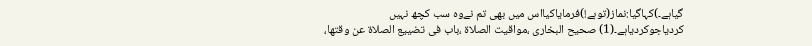گیاہے۔)کہاگیا:نماز(توہے!)فرمایاکیااس میں بھی تم نےوہ سب کچھ نہیں کردیاجوکردیاہے۔(1) صحيح البخارى ،مواقيت الصلاة ،باب فى تضييع الصلاة عن وقتها،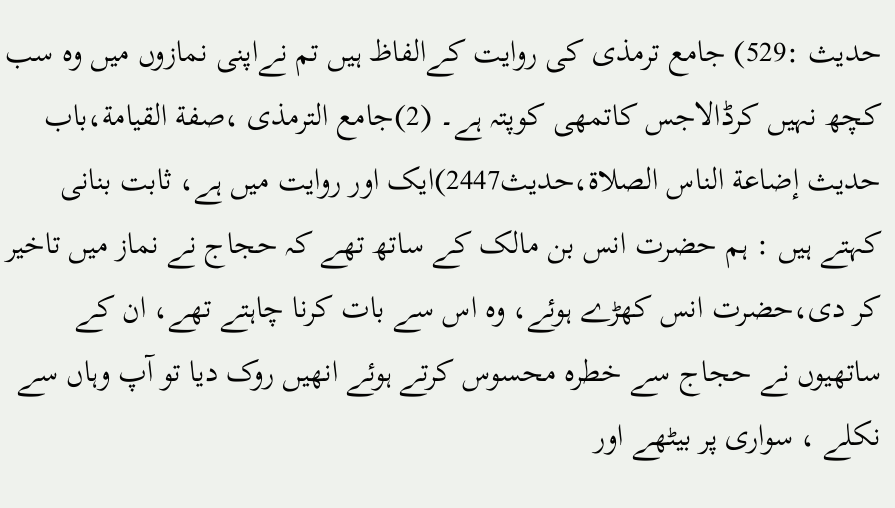حديث :529) جامع ترمذی کی روایت کےالفاظ ہیں تم نےاپنی نمازوں میں وہ سب کچھ نہیں کرڈالاجس کاتمھی کوپتہ ہے۔ (2)جامع الترمذى ،صفة القيامة،باب حديث إضاعة الناس الصلاة،حديث2447)ایک اور روایت میں ہے، ثابت بنانی کہتے ہیں : ہم حضرت انس بن مالک کے ساتھ تھے کہ حجاج نے نماز میں تاخیر کر دی،حضرت انس کھڑے ہوئے، وہ اس سے بات کرنا چاہتے تھے، ان کے ساتھیوں نے حجاج سے خطرہ محسوس کرتے ہوئے انھیں روک دیا تو آپ وہاں سے نکلے ، سواری پر بیٹھے اور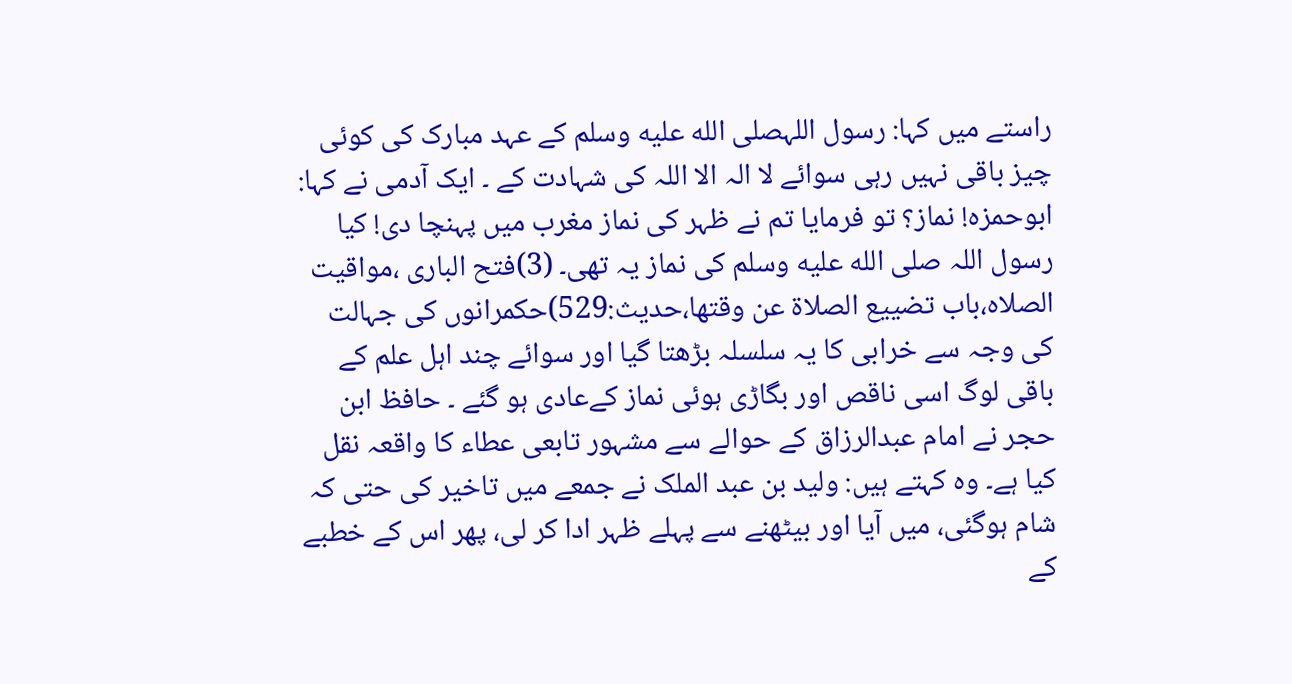راستے میں کہا: رسول اللہصلى الله عليه وسلم کے عہد مبارک کی کوئی چیز باقی نہیں رہی سوائے لا الہ الا اللہ کی شہادت کے ۔ ایک آدمی نے کہا: ابوحمزه! نماز؟ تو فرمایا تم نے ظہر کی نماز مغرب میں پہنچا دی! کیا رسول اللہ صلى الله عليه وسلم کی نماز یہ تھی۔ (3)فتح البارى ،مواقيت الصلاه،باب تضييع الصلاة عن وقتها،حديث:529)حکمرانوں کی جہالت کی وجہ سے خرابی کا یہ سلسلہ بڑھتا گیا اور سوائے چند اہل علم کے باقی لوگ اسی ناقص اور بگاڑی ہوئی نماز کےعادی ہو گئے ۔ حافظ ابن حجر نے امام عبدالرزاق کے حوالے سے مشہور تابعی عطاء کا واقعہ نقل کیا ہے۔ وہ کہتے ہیں: ولید بن عبد الملک نے جمعے میں تاخیر کی حتی کہ شام ہوگئی، میں آیا اور بیٹھنے سے پہلے ظہر ادا کر لی، پھر اس کے خطبے کے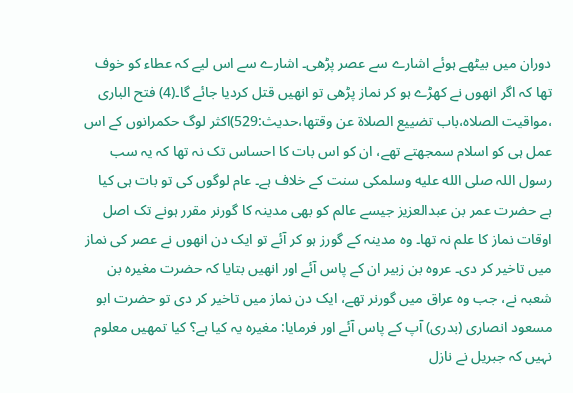دوران میں بیٹھے ہوئے اشارے سے عصر پڑھی۔ اشارے سے اس لیے کہ عطاء کو خوف تھا کہ اگر انھوں نے کھڑے ہو کر نماز پڑھی تو انھیں قتل کردیا جائے گا۔(4) فتح البارى ،مواقيت الصلاه،باب تضييع الصلاة عن وقتها،حديث:529)اکثر لوگ حکمرانوں کے اس عمل ہی کو اسلام سمجھتے تھے، ان کو اس بات کا احساس تک نہ تھا کہ یہ سب رسول اللہ صلى الله عليه وسلمکی سنت کے خلاف ہے۔ عام لوگوں کی تو بات ہی کیا ہے حضرت عمر بن عبدالعزیز جیسے عالم کو بھی مدینہ کا گورنر مقرر ہونے تک اصل اوقات نماز کا علم نہ تھا۔ وہ مدینہ کے گورز ہو کر آئے تو ایک دن انھوں نے عصر کی نماز میں تاخیر کر دی۔ عروہ بن زبیر ان کے پاس آئے اور انھیں بتایا کہ حضرت مغیرہ بن شعبہ نے، جب وہ عراق میں گورنر تھے، ایک دن نماز میں تاخیر کر دی تو حضرت ابو مسعود انصاری (بدری) آپ کے پاس آئے اور فرمایا: مغیرہ یہ کیا ہے؟ کیا تمھیں معلوم نہیں کہ جبریل نے نازل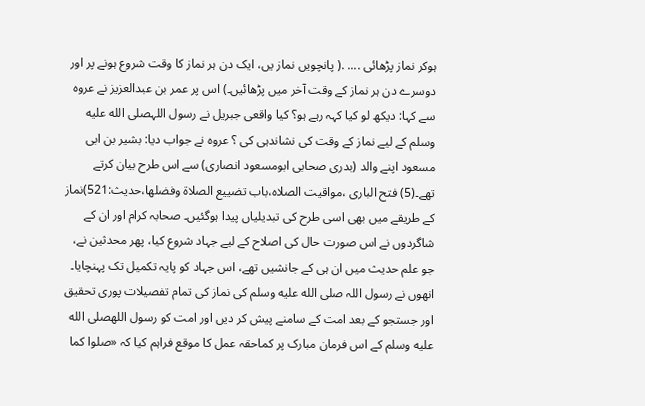ہوکر نماز پڑھائی .... .( پانچویں نماز یں، ایک دن ہر نماز کا وقت شروع ہونے پر اور دوسرے دن ہر نماز کے وقت آخر میں پڑھائیں۔) اس پر عمر بن عبدالعزیز نے عروہ سے کہا: دیکھ لو کیا کہہ رہے ہو؟ کیا واقعی جبریل نے رسول اللہصلى الله عليه وسلم کے لیے نماز کے وقت کی نشاندہی کی ؟ عروہ نے جواب دیا: بشیر بن ابی مسعود اپنے والد (بدری صحابی ابومسعود انصاری) سے اس طرح بیان کرتے تھے۔(5) فتح البارى ،مواقيت الصلاه،باب تضييع الصلاة وفضلها،حديث:521)نماز کے طریقے میں بھی اسی طرح کی تبدیلیاں پیدا ہوگئیں۔ صحابہ کرام اور ان کے شاگردوں نے اس صورت حال کی اصلاح کے لیے جہاد شروع کیا، پھر محدثین نے، جو علم حدیث میں ان ہی کے جانشیں تھے، اس جہاد کو پایہ تکمیل تک پہنچایا۔ انھوں نے رسول اللہ صلى الله عليه وسلم کی نماز کی تمام تفصیلات پوری تحقیق اور جستجو کے بعد امت کے سامنے پیش کر دیں اور امت کو رسول اللهصلى الله عليه وسلم کے اس فرمان مبارک پر کماحقہ عمل کا موقع فراہم کیا کہ «صلوا كما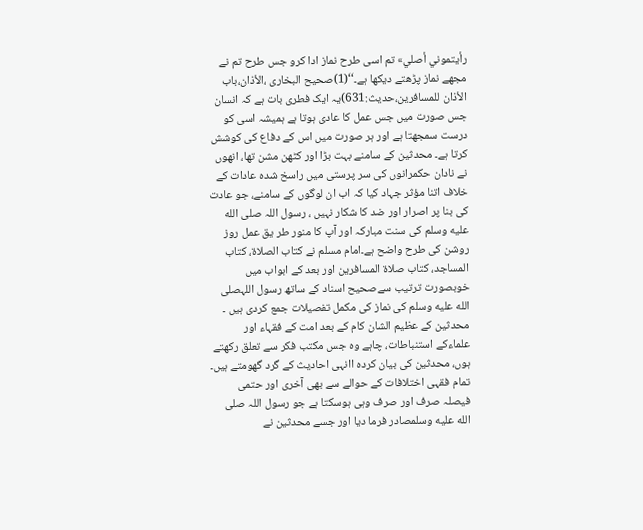رأيتموني أصلي» تم اسی طرح نماز ادا کرو جس طرح تم نے مجھے نماز پڑھتے دیکھا ہے۔‘‘(1)صحيح البخارى ،الأذان،باب الأذان للمسافرين،حديث:631)یہ ایک فطری بات ہے کہ انسان جس صورت میں جس عمل کا عادی ہوتا ہے ہمیشہ اسی کو درست سمجھتا ہے اور ہر صورت میں اس کے دفاع کی کوشش کرتا ہے۔ محدثین کے سامنے بہت بڑا اور كٹھن مشن تھا، انھوں نے نادان حکمرانوں کی سر پرستی میں راسخ شده عادات کے خلاف اتنا مؤثر جہاد کیا کہ اب ان لوگوں کے سامنے، جو عادت کی بنا پر اصرار اور ضد کا شکار نہیں ، رسول اللہ صلى الله عليه وسلم کی سنت مبارکہ اور آپ کا منور طر یق عمل روز روشن کی طرح واضح ہے۔امام مسلم نے کتاب الصلاة، کتاب المساجد، کتاب صلاة المسافرین اور بعد کے ابواب میں خوبصورت ترتیب سےصحیح اسناد کے ساتھ رسول اللہصلى الله عليه وسلم کی نماز کی مکمل تفصیلات جمع کردی ہیں ۔ محدثین کے عظیم الشان کام کے بعد امت کے فقہاء اور علماءکے استنباطات، چاہے وہ جس مکتب فکر سے تعلق رکھتے ہوں، محدثین کی بیان کردہ اانہی احادیث کے گرد گھومتے ہیں۔ تمام فقہی اختلافات کے حوالے سے بھی آخری اور حتمی فیصلہ صرف اور صرف وہی ہوسکتا ہے جو رسول اللہ صلى الله عليه وسلمصادر فرما دیا اور جسے محدثین نے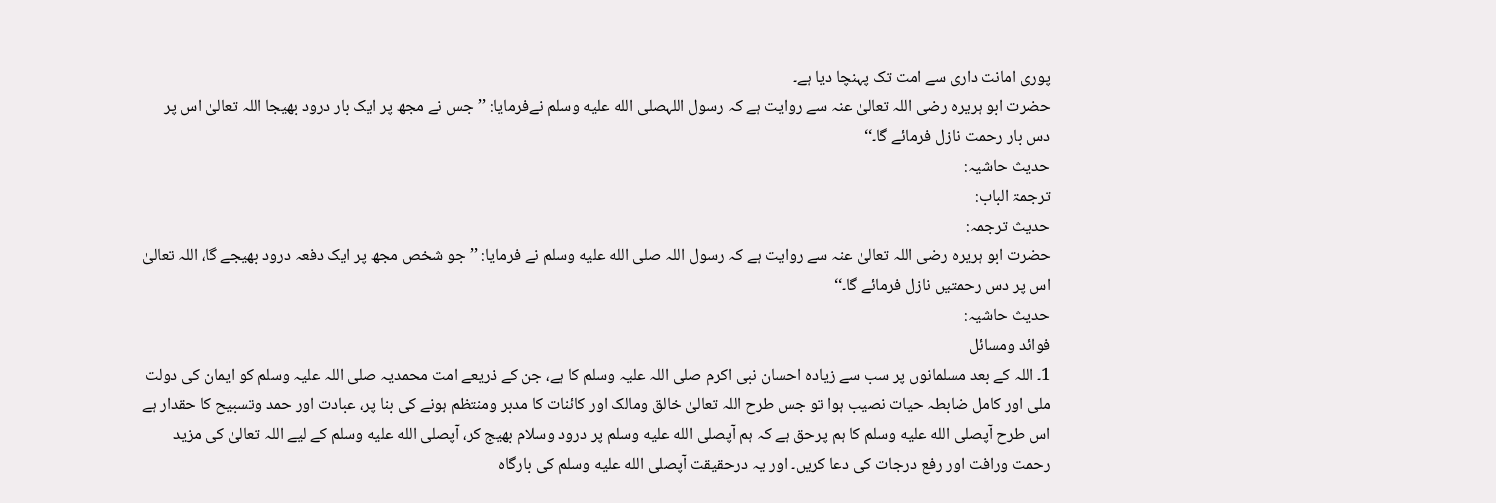پوری امانت داری سے امت تک پہنچا دیا ہے۔
حضرت ابو ہریرہ رضی اللہ تعالیٰ عنہ سے روایت ہے کہ رسول اللہصلى الله عليه وسلم نےفرمایا: ’’جس نے مجھ پر ایک بار درود بھیجا اللہ تعالیٰ اس پر دس بار رحمت نازل فرمائے گا۔‘‘
حدیث حاشیہ:
ترجمۃ الباب:
حدیث ترجمہ:
حضرت ابو ہریرہ رضی اللہ تعالیٰ عنہ سے روایت ہے کہ رسول اللہ صلى الله عليه وسلم نے فرمایا: ’’جو شخص مجھ پر ایک دفعہ درود بھیجے گا، اللہ تعالیٰ اس پر دس رحمتیں نازل فرمائے گا۔‘‘
حدیث حاشیہ:
فوائد ومسائل
1۔ اللہ کے بعد مسلمانوں پر سب سے زیادہ احسان نبی اکرم صلی اللہ علیہ وسلم کا ہے، جن کے ذریعے امت محمدیہ صلی اللہ علیہ وسلم کو ایمان کی دولت ملی اور کامل ضابطہ حیات نصیب ہوا تو جس طرح اللہ تعالیٰ خالق ومالک اور کائنات کا مدبر ومنتظم ہونے کی بنا پر، عبادت اور حمد وتسبیح کا حقدار ہے اس طرح آپصلى الله عليه وسلم کا ہم پرحق ہے کہ ہم آپصلى الله عليه وسلم پر درود وسلام بھیج کر، آپصلى الله عليه وسلم کے لیے اللہ تعالیٰ کی مزید رحمت ورافت اور رفع درجات کی دعا کریں۔ اور یہ درحقیقت آپصلى الله عليه وسلم کی بارگاہ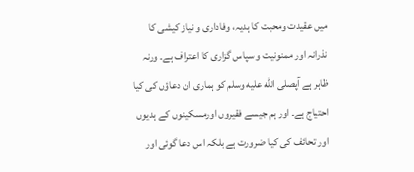میں عقیدت ومحبت کا ہدیہ، وفاداری و نیاز کیشی کا نذرانہ اور ممنونیت و سپاس گزاری کا اعتراف ہے۔ ورنہ ظاہر ہے آپصلى الله عليه وسلم کو ہماری ان دعاؤں کی کیا احتیاج ہے۔ اور ہم جیسے فقیروں اورمسکینوں کے ہدیوں اور تحائف کی کیا ضرورت ہے بلکہ اس دعا گوئی اور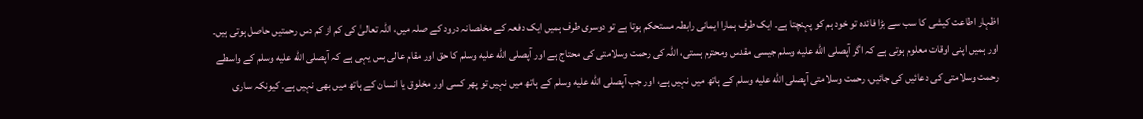اظہار اطاعت کیشی کا سب سے بڑا فائدہ تو خود ہم کو پہنچتا ہے۔ ایک طرف ہمارا ایمانی رابطہ مستحکم ہوتا ہے تو دوسری طرف ہمیں ایک دفعہ کے مخلصانہ درود کے صلہ میں، اللہ تعالیٰ کی کم از کم دس رحمتیں حاصل ہوتی ہیں۔ اور ہمیں اپنی اوقات معلوم ہوتی ہے کہ اگر آپصلى الله عليه وسلم جیسی مقدس ومحترم ہستی، اللہ کی رحمت وسلامتی کی محتاج ہے اور آپصلى الله عليه وسلم کا حق اور مقام عالی بس یہی ہے کہ آپصلى الله عليه وسلم کے واسطے رحمت وسلامتی کی دعائیں کی جائیں، رحمت وسلامتی آپصلى الله عليه وسلم کے ہاتھ میں نہیں ہے، اور جب آپصلى الله عليه وسلم کے ہاتھ میں نہیں تو پھر کسی اور مخلوق یا انسان کے ہاتھ میں بھی نہیں ہے۔ کیونکہ ساری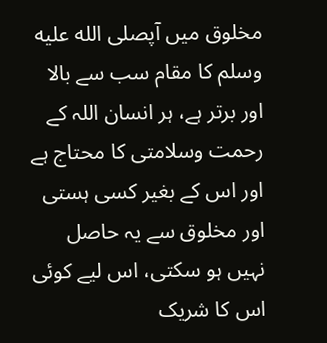مخلوق میں آپصلى الله عليه وسلم کا مقام سب سے بالا اور برتر ہے، ہر انسان اللہ کے رحمت وسلامتی کا محتاج ہے اور اس کے بغیر کسی ہستی اور مخلوق سے یہ حاصل نہیں ہو سکتی، اس لیے کوئی اس کا شریک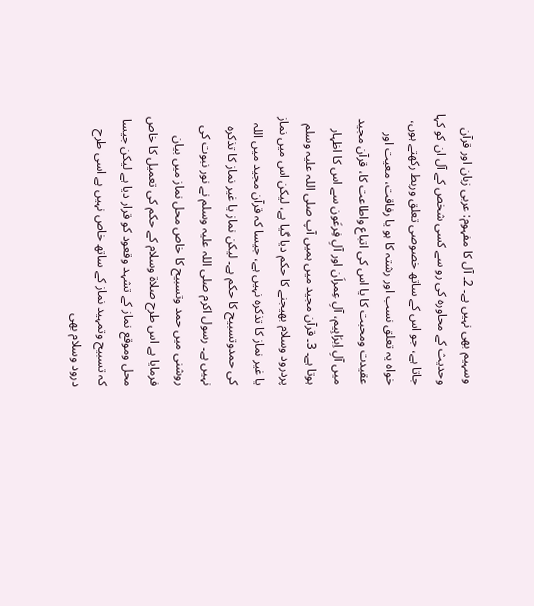وسہیم بھی نہیں ہے۔ 2۔ آل کا مفہوم: عربی زبان اور قرآن وحدیث کے محاورہ کی رو سے کسی شخص کے آل ان کو کہا جاتا ہے، جو اس کے ساتھ خصوصی تعلق وربط رکھتے ہوں، خواہ یہ تعلق نسب اور رشتہ کا ہو یا رفاقت، معیت اور عقیدت ومحبت کا یا اس کی اتباع واطاعت کا، قرآن مجید میں آلِ اِبرَاہِیم، آلِ عِمراَن اور آلِ فِرعَون سے اس کا اظہار ہوتا ہے۔ 3۔ قرآن مجید میں ہمیں آپ صلی اللہ علیہ وسلم پردرود وسلام بھیجنے کا حکم دیا گیا ہے، لیکن اس میں نماز یا غیر نماز کا تذکرہ نہیں ہے، جیسا کہ قرآن مجید میں اللہ کی حمدوتسبیح کا حکم ہے۔ لیکن نماز یا غیر نماز کا تذکرہ نہیں ہے۔ رسول اکرم صلی اللہ علیہ وسلم نے نور نبوت کی روشنی میں حمد وتسبیح کا خاص محل نماز میں بیان فرمایا ہے اس طرح صلاۃ وسلام کے حکم کی تعمیل کا خاص محل وموقع نماز کے تشہد وقعود کو قرار دیا ہے لیکن جیسا کہ تسبیح وتمہید نماز کے ساتھ خاص نہیں ہے اسی طرح درود وسلام بھی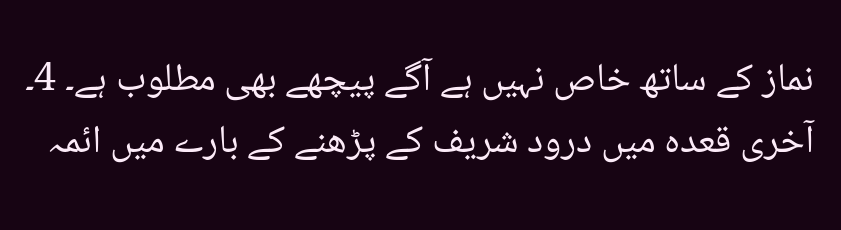نماز کے ساتھ خاص نہیں ہے آگے پیچھے بھی مطلوب ہے۔ 4۔ آخری قعدہ میں درود شریف کے پڑھنے کے بارے میں ائمہ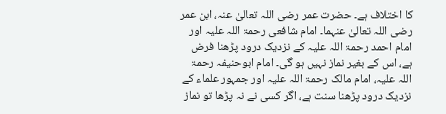کا اختلاف ہے۔ حضرت عمر رضی اللہ تعالیٰ عنہ، ابن عمر رضی اللہ تعالیٰ عنہما۔ امام شافعی رحمۃ اللہ علیہ اور امام احمد رحمۃ اللہ علیہ کے نزدیک درود پڑھنا فرض ہے، اس کے بغیر نماز نہیں ہو گی۔ امام ابوحنیفہ رحمۃ اللہ علیہ، امام مالک رحمۃ اللہ علیہ اور جمہور علماء کے نزدیک درود پڑھنا سنت ہے، اگر کسی نے نہ پڑھا تو نماز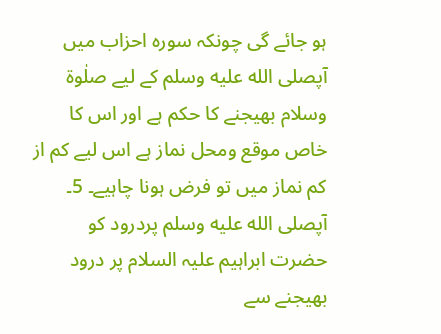ہو جائے گی چونکہ سورہ احزاب میں آپصلى الله عليه وسلم کے لیے صلٰوۃ وسلام بھیجنے کا حکم ہے اور اس کا خاص موقع ومحل نماز ہے اس لیے کم از کم نماز میں تو فرض ہونا چاہیے۔ 5۔ آپصلى الله عليه وسلم پردرود کو حضرت ابراہیم علیہ السلام پر درود بھیجنے سے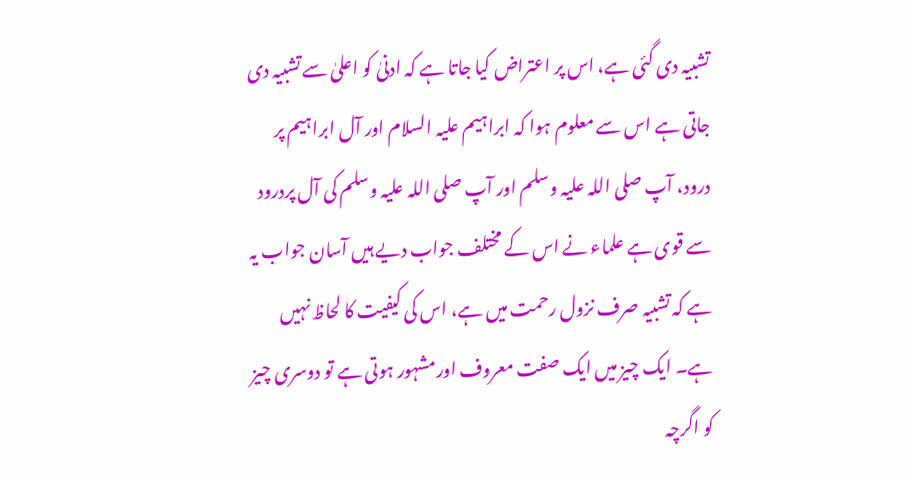تشبیہ دی گئی ہے، اس پر اعتراض کیا جاتا ہے کہ ادنیٰ کو اعلیٰ سے تشبیہ دی جاتی ہے اس سے معلوم ہوا کہ ابراہیم علیہ السلام اور آل ابراہیم پر درود، آپ صلی اللہ علیہ وسلم اور آپ صلی اللہ علیہ وسلم کی آل پردرود سے قوی ہے علماء نے اس کے مختلف جواب دیے ہیں آسان جواب یہ ہے کہ تشبیہ صرف نزول رحمت میں ہے، اس کی کیفیت کا لحاظ نہیں ہے۔ ایک چیز میں ایک صفت معروف اورمشہور ہوتی ہے تو دوسری چیز کو اگرچہ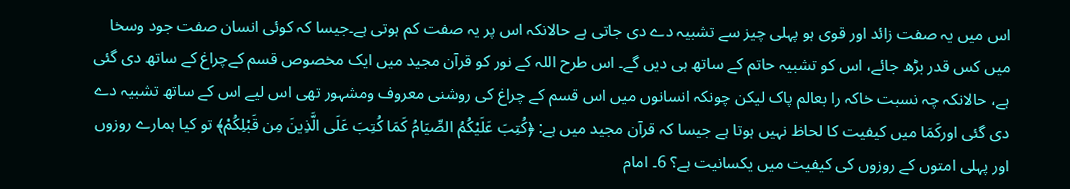اس میں یہ صفت زائد اور قوی ہو پہلی چیز سے تشبیہ دے دی جاتی ہے حالانکہ اس پر یہ صفت کم ہوتی ہے۔جیسا کہ کوئی انسان صفت جود وسخا میں کس قدر بڑھ جائے، اس کو تشبیہ حاتم کے ساتھ ہی دیں گے۔ اس طرح اللہ کے نور کو قرآن مجید میں ایک مخصوص قسم کےچراغ کے ساتھ دی گئی ہے، حالانکہ چہ نسبت خاکہ را بعالم پاک لیکن چونکہ انسانوں میں اس قسم کے چراغ کی روشنی معروف ومشہور تھی اس لیے اس کے ساتھ تشبیہ دے دی گئی اورکَمَا میں کیفیت کا لحاظ نہیں ہوتا ہے جیسا کہ قرآن مجید میں ہے: ﴿كُتِبَ عَلَيْكُمُ الصِّيَامُ كَمَا كُتِبَ عَلَى الَّذِينَ مِن قَبْلِكُمْ﴾ تو کیا ہمارے روزوں اور پہلی امتوں کے روزوں کی کیفیت میں یکسانیت ہے؟ 6۔ امام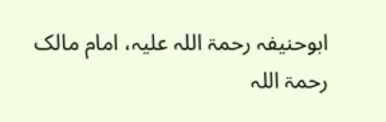ابوحنیفہ رحمۃ اللہ علیہ، امام مالک رحمۃ اللہ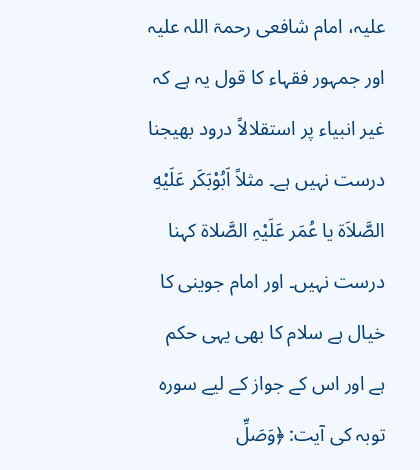علیہ، امام شافعی رحمۃ اللہ علیہ اور جمہور فقہاء کا قول یہ ہے کہ غیر انبیاء پر استقلالاً درود بھیجنا درست نہیں ہے۔ مثلاً اَبُوْبَکَر عَلَیْهِ الصَّلاَۃ یا عُمَر عَلَیْہِ الصَّلاۃ کہنا درست نہیں۔ اور امام جوینی کا خیال ہے سلام کا بھی یہی حکم ہے اور اس کے جواز کے لیے سورہ توبہ کی آیت: ﴿وَصَلِّ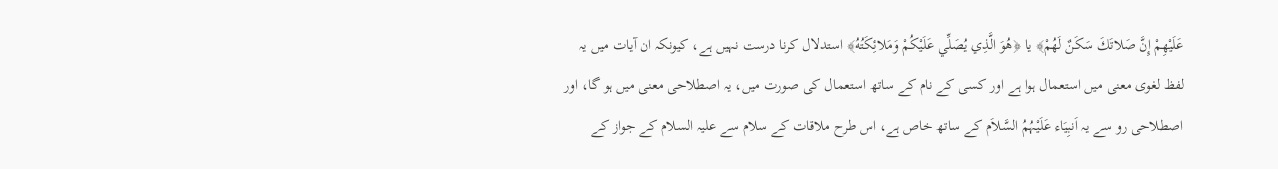عَلَيْهِمْ إِنَّ صَلاتَكَ سَكَنٌ لَهُمْ﴾ یا ﴿هُوَ الَّذِي يُصَلِّي عَلَيْكُمْ وَمَلائِكَتُهُ﴾ استدلال کرنا درست نہیں ہے، کیونکہ ان آیات میں یہ لفظ لغوی معنی میں استعمال ہوا ہے اور کسی کے نام کے ساتھ استعمال کی صورت میں، یہ اصطلاحی معنی میں ہو گا، اور اصطلاحی رو سے یہ اَنبِیَاء عَلَیْہُمُ السَّلاَم کے ساتھ خاص ہے، اس طرح ملاقات کے سلام سے علیہ السلام کے جواز کے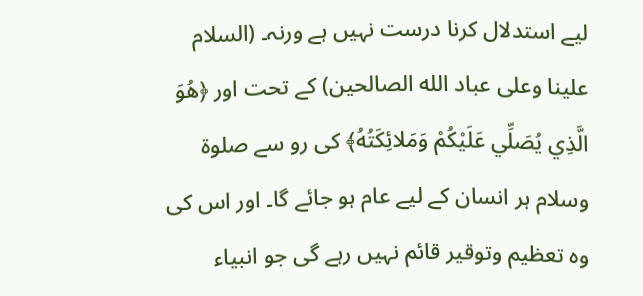لیے استدلال کرنا درست نہیں ہے ورنہ۔ (السلام علينا وعلى عباد الله الصالحين) کے تحت اور ﴿هُوَ الَّذِي يُصَلِّي عَلَيْكُمْ وَمَلائِكَتُهُ﴾ کی رو سے صلوۃ وسلام ہر انسان کے لیے عام ہو جائے گا۔ اور اس کی وہ تعظیم وتوقیر قائم نہیں رہے گی جو انبیاء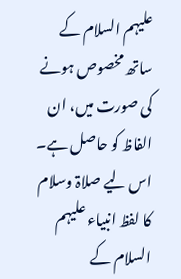علیہم السلام کے ساتھ مخصوص ہونے کی صورت میں، ان الفاظ کو حاصل ہے۔ اس لیے صلاۃ وسلام کا لفظ انبیاء علیہم السلام کے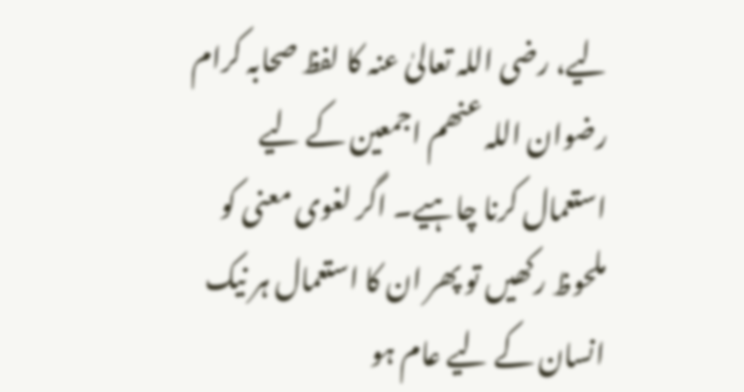لیے، رضی اللہ تعالیٰ عنہ کا لفظ صحابہ کرام رضوان اللہ عنھم اجمعین کے لیے استعمال کرنا چاہیے۔ اگر لغوی معنی کو ملحوظ رکھیں تو پھر ان کا استعمال ہر نیک انسان کے لیے عام ہو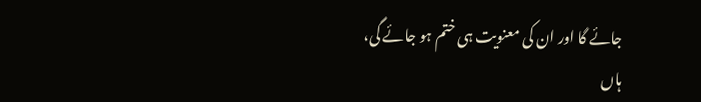جائے گا اور ان کی معنویت ہی ختم ہو جائے گی، ہاں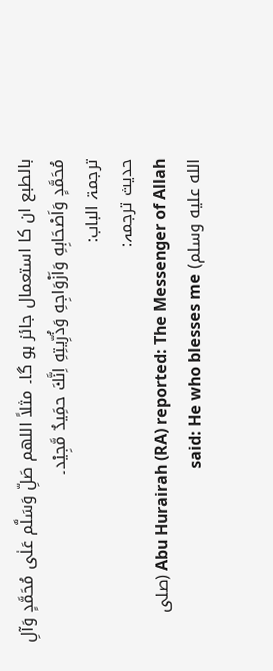بالطبع ان کا استعمال جائز ہو گا۔ مثلاً اللهم صَلِّ وَسَلَّم عَلٰی مُحَمَّدٍ وَآلِ مُحَمَّدٍ وَاَصْحَابِهِ وَاَزْوَاجِهِ وَذُرِّيتِهِ اِنَّكَ حمَِيدٌ مَّجِيْد۔
ترجمۃ الباب:
حدیث ترجمہ:
Abu Hurairah (RA) reported: The Messenger of Allah (صلى الله عليه وسلم) said: He who blesses me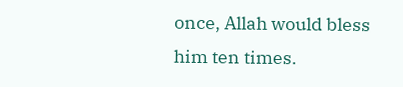once, Allah would bless him ten times.